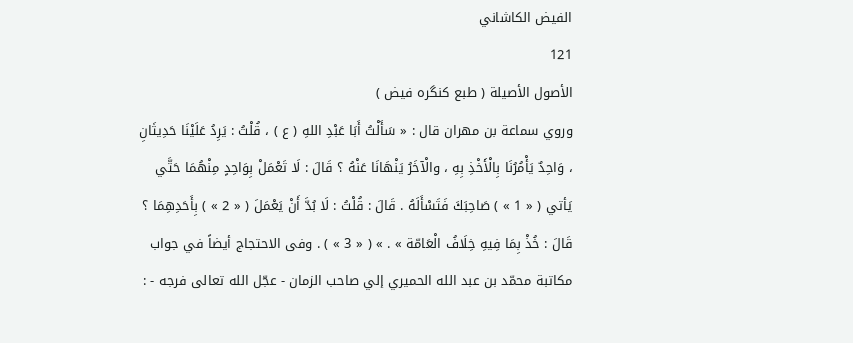الفيض الكاشاني
121
الأصول الأصيلة ( طبع كنگره فيض )
وروي سماعة بن مهران قال : « سَأَلْتُ أَبَا عَبْدِ اللهِ ( ع ) ، قُلْتُ : يَرِدُ عَلَيْنَا حَدِيثَانِ ، وَاحِدٌ يَأْمُرُنَا بِالْأَخْذِ بِهِ ، والْآخَرُ يَنْهَانَا عَنْهُ ؟ قَالَ : لَا تَعْمَلْ بِوَاحِدٍ مِنْهُمَا حَتَّي يَأتي ( « 1 » ) صَاحِبَكَ فَتَسْأَلَهُ . قَالَ : قُلْتُ : لَا بُدَّ أَنْ يَعْمَلَ ( « 2 » ) بِأَحَدِهِمَا ؟ قَالَ : خُذْ بِمَا فِيهِ خِلَافُ الْعَامّة » . » ( « 3 » ) . وفى الاحتجاج أيضاً في جواب مكاتبة محمّد بن عبد الله الحميري إلي صاحب الزمان - عجّل الله تعالى فرجه - :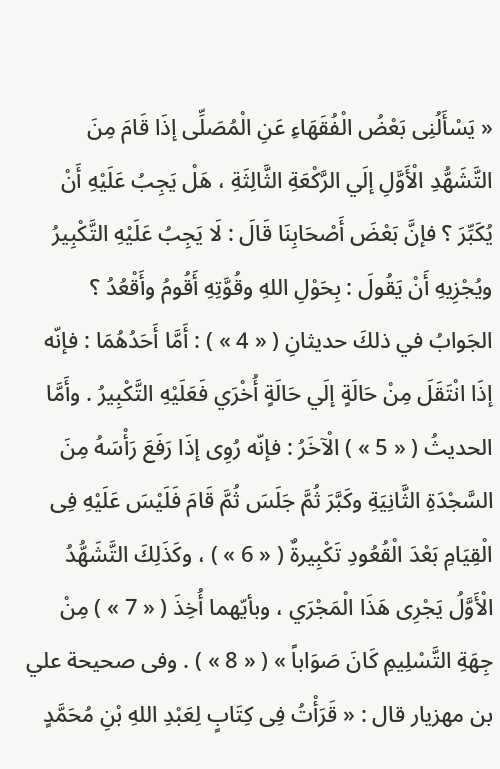« يَسْأَلُنِى بَعْضُ الْفُقَهَاءِ عَنِ الْمُصَلِّى إذَا قَامَ مِنَ التَّشَهُّدِ الْأَوَّلِ إلَي الرَّكْعَةِ الثَّالِثَةِ ، هَلْ يَجِبُ عَلَيْهِ أَنْ يُكَبِّرَ ؟ فإنَّ بَعْضَ أَصْحَابِنَا قَالَ : لَا يَجِبُ عَلَيْهِ التَّكْبِيرُ ويُجْزِيهِ أَنْ يَقُولَ : بِحَوْلِ اللهِ وقُوَّتِهِ أَقُومُ وأَقْعُدُ ؟ الجَوابُ في ذلكَ حديثانِ ( « 4 » ) : أَمَّا أَحَدُهُمَا : فإنّه إذَا انْتَقَلَ مِنْ حَالَةٍ إلَي حَالَةٍ أُخْرَي فَعَلَيْهِ التَّكْبِيرُ . وأَمَّا الحديثُ ( « 5 » ) الْآخَرُ : فإنّه رُوِى إذَا رَفَعَ رَأْسَهُ مِنَ السَّجْدَةِ الثَّانِيَةِ وكَبَّرَ ثُمَّ جَلَسَ ثُمَّ قَامَ فَلَيْسَ عَلَيْهِ فِى الْقِيَامِ بَعْدَ الْقُعُودِ تَكْبِيرةٌ ( « 6 » ) ، وكَذَلِكَ التَّشَهُّدُ الْأَوَّلُ يَجْرِى هَذَا الْمَجْرَي ، وبأيّهما أُخِذَ ( « 7 » ) مِنْ جِهَةِ التَّسْلِيمِ كَانَ صَوَاباً » ( « 8 » ) . وفى صحيحة علي بن مهزيار قال : « قَرَأْتُ فِى كِتَابٍ لِعَبْدِ اللهِ بْنِ مُحَمَّدٍ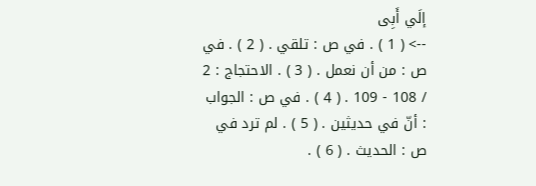إلَي أَبِى
--> ( 1 ) . في ص : تلقي . ( 2 ) . في ص : من أن نعمل . ( 3 ) . الاحتجاج : 2 / 108 - 109 . ( 4 ) . في ص : الجواب : أنّ في حديثين . ( 5 ) . لم ترد في ص : الحديث . ( 6 ) .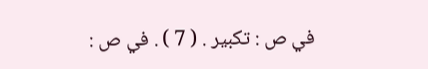في ص : تكبير . ( 7 ) . في ص :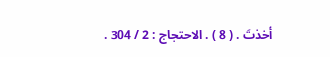أخذتَ . ( 8 ) . الاحتجاج : 2 / 304 .